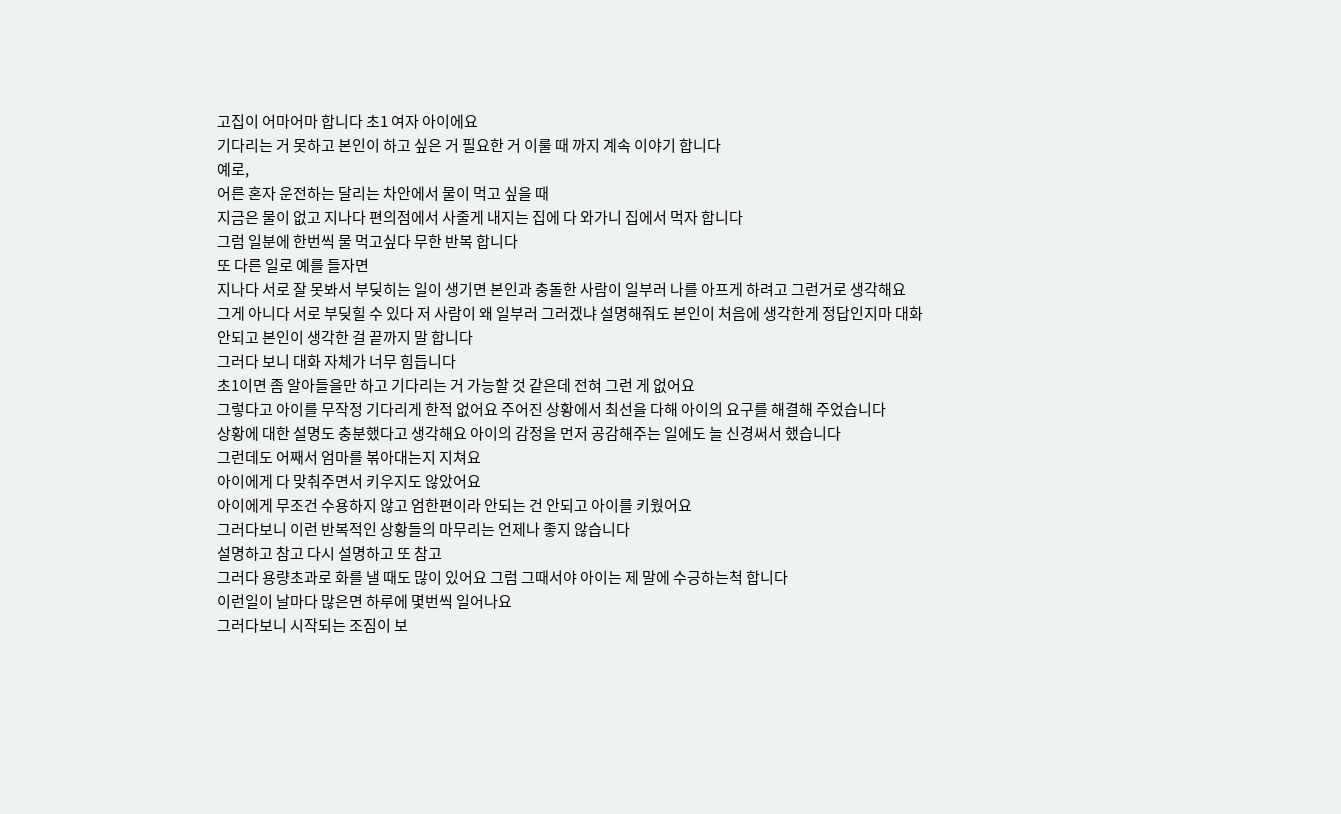고집이 어마어마 합니다 초1 여자 아이에요
기다리는 거 못하고 본인이 하고 싶은 거 필요한 거 이룰 때 까지 계속 이야기 합니다
예로,
어른 혼자 운전하는 달리는 차안에서 물이 먹고 싶을 때
지금은 물이 없고 지나다 편의점에서 사줄게 내지는 집에 다 와가니 집에서 먹자 합니다
그럼 일분에 한번씩 물 먹고싶다 무한 반복 합니다
또 다른 일로 예를 들자면
지나다 서로 잘 못봐서 부딪히는 일이 생기면 본인과 충돌한 사람이 일부러 나를 아프게 하려고 그런거로 생각해요
그게 아니다 서로 부딪힐 수 있다 저 사람이 왜 일부러 그러겠냐 설명해줘도 본인이 처음에 생각한게 정답인지마 대화 안되고 본인이 생각한 걸 끝까지 말 합니다
그러다 보니 대화 자체가 너무 힘듭니다
초1이면 좀 알아들을만 하고 기다리는 거 가능할 것 같은데 전혀 그런 게 없어요
그렇다고 아이를 무작정 기다리게 한적 없어요 주어진 상황에서 최선을 다해 아이의 요구를 해결해 주었습니다
상황에 대한 설명도 충분했다고 생각해요 아이의 감정을 먼저 공감해주는 일에도 늘 신경써서 했습니다
그런데도 어째서 엄마를 볶아대는지 지쳐요
아이에게 다 맞춰주면서 키우지도 않았어요
아이에게 무조건 수용하지 않고 엄한편이라 안되는 건 안되고 아이를 키웠어요
그러다보니 이런 반복적인 상황들의 마무리는 언제나 좋지 않습니다
설명하고 참고 다시 설명하고 또 참고
그러다 용량초과로 화를 낼 때도 많이 있어요 그럼 그때서야 아이는 제 말에 수긍하는척 합니다
이런일이 날마다 많은면 하루에 몇번씩 일어나요
그러다보니 시작되는 조짐이 보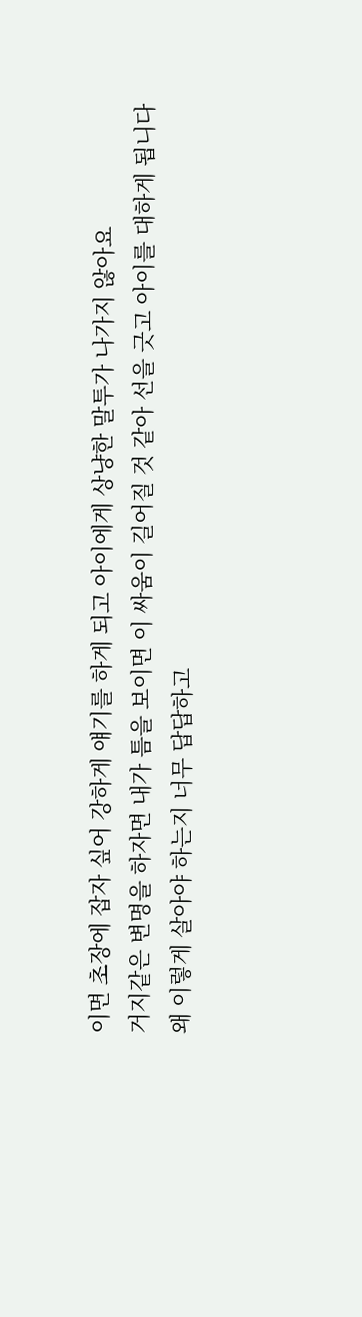이면 초장에 잡자 싶어 강하게 얘기를 하게 되고 아이에게 상냥한 말투가 나가지 않아요
거지같은 변명을 하자면 내가 틈을 보이면 이 싸움이 길어질 것 같아 선을 긋고 아이를 대하게 됩니다
왜 이렇게 살아야 하는지 너무 답답하고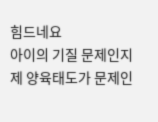힘드네요
아이의 기질 문제인지 제 양육태도가 문제인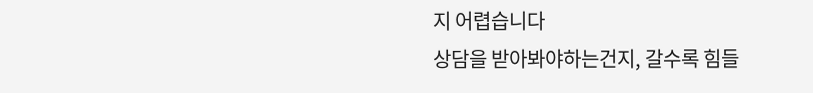지 어렵습니다
상담을 받아봐야하는건지, 갈수록 힘들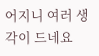어지니 여러 생각이 드네요